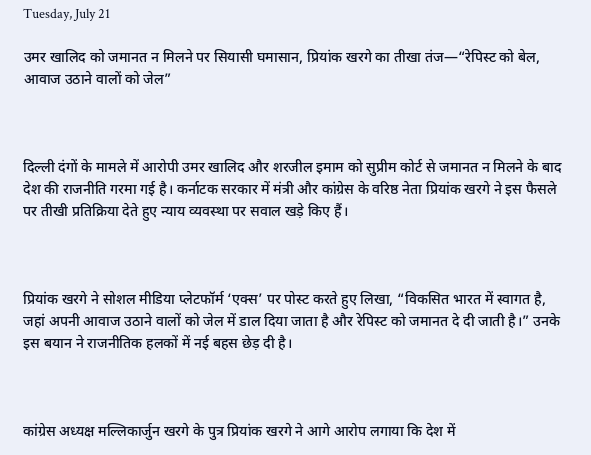Tuesday, July 21

उमर खालिद को जमानत न मिलने पर सियासी घमासान, प्रियांक खरगे का तीखा तंज—“रेपिस्ट को बेल, आवाज उठाने वालों को जेल”



दिल्ली दंगों के मामले में आरोपी उमर खालिद और शरजील इमाम को सुप्रीम कोर्ट से जमानत न मिलने के बाद देश की राजनीति गरमा गई है। कर्नाटक सरकार में मंत्री और कांग्रेस के वरिष्ठ नेता प्रियांक खरगे ने इस फैसले पर तीखी प्रतिक्रिया देते हुए न्याय व्यवस्था पर सवाल खड़े किए हैं।



प्रियांक खरगे ने सोशल मीडिया प्लेटफॉर्म ‘एक्स’ पर पोस्ट करते हुए लिखा, “विकसित भारत में स्वागत है, जहां अपनी आवाज उठाने वालों को जेल में डाल दिया जाता है और रेपिस्ट को जमानत दे दी जाती है।” उनके इस बयान ने राजनीतिक हलकों में नई बहस छेड़ दी है।



कांग्रेस अध्यक्ष मल्लिकार्जुन खरगे के पुत्र प्रियांक खरगे ने आगे आरोप लगाया कि देश में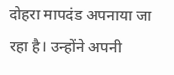दोहरा मापदंड अपनाया जा रहा है। उन्होंने अपनी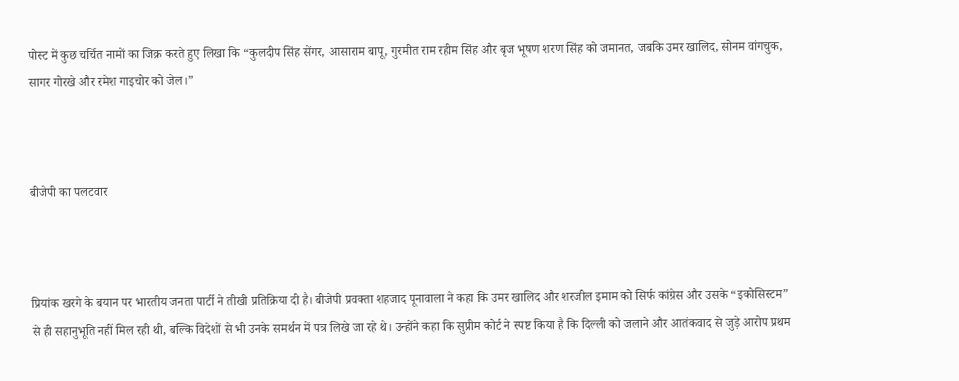पोस्ट में कुछ चर्चित नामों का जिक्र करते हुए लिखा कि “कुलदीप सिंह सेंगर, आसाराम बापू, गुरमीत राम रहीम सिंह और बृज भूषण शरण सिंह को जमानत, जबकि उमर खालिद, सोनम वांगचुक, सागर गोरखे और रमेश गाइचोर को जेल।”



बीजेपी का पलटवार



प्रियांक खरगे के बयान पर भारतीय जनता पार्टी ने तीखी प्रतिक्रिया दी है। बीजेपी प्रवक्ता शहजाद पूनावाला ने कहा कि उमर खालिद और शरजील इमाम को सिर्फ कांग्रेस और उसके “इकोसिस्टम” से ही सहानुभूति नहीं मिल रही थी, बल्कि विदेशों से भी उनके समर्थन में पत्र लिखे जा रहे थे। उन्होंने कहा कि सुप्रीम कोर्ट ने स्पष्ट किया है कि दिल्ली को जलाने और आतंकवाद से जुड़े आरोप प्रथम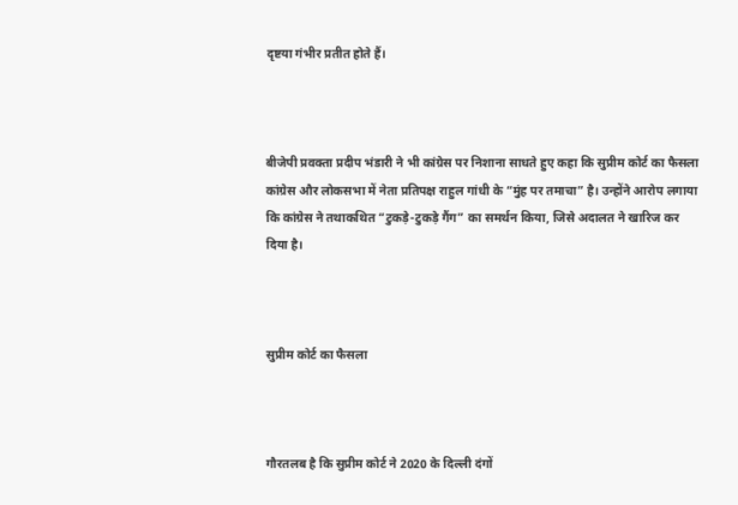दृष्टया गंभीर प्रतीत होते हैं।



बीजेपी प्रवक्ता प्रदीप भंडारी ने भी कांग्रेस पर निशाना साधते हुए कहा कि सुप्रीम कोर्ट का फैसला कांग्रेस और लोकसभा में नेता प्रतिपक्ष राहुल गांधी के “मुंह पर तमाचा” है। उन्होंने आरोप लगाया कि कांग्रेस ने तथाकथित “टुकड़े-टुकड़े गैंग” का समर्थन किया, जिसे अदालत ने खारिज कर दिया है।



सुप्रीम कोर्ट का फैसला



गौरतलब है कि सुप्रीम कोर्ट ने 2020 के दिल्ली दंगों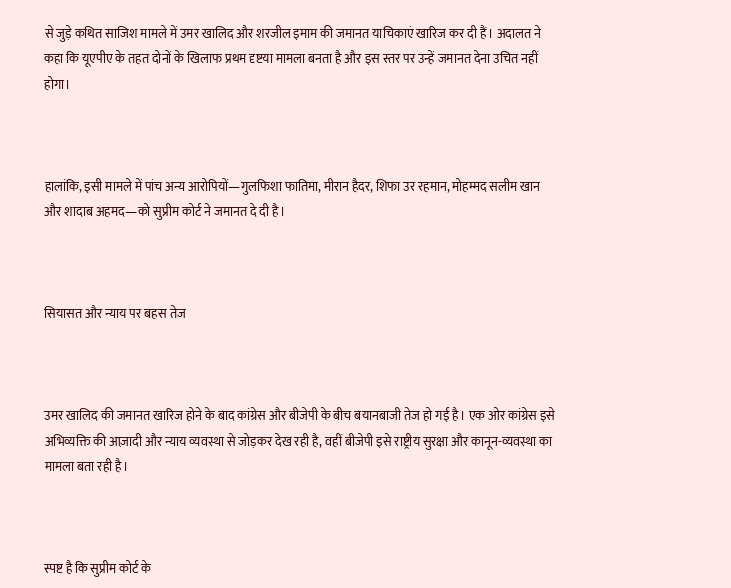से जुड़े कथित साजिश मामले में उमर खालिद और शरजील इमाम की जमानत याचिकाएं खारिज कर दी हैं। अदालत ने कहा कि यूएपीए के तहत दोनों के खिलाफ प्रथम दृष्टया मामला बनता है और इस स्तर पर उन्हें जमानत देना उचित नहीं होगा।



हालांकि, इसी मामले में पांच अन्य आरोपियों—गुलफिशा फातिमा, मीरान हैदर, शिफा उर रहमान, मोहम्मद सलीम खान और शादाब अहमद—को सुप्रीम कोर्ट ने जमानत दे दी है।



सियासत और न्याय पर बहस तेज



उमर खालिद की जमानत खारिज होने के बाद कांग्रेस और बीजेपी के बीच बयानबाजी तेज हो गई है। एक ओर कांग्रेस इसे अभिव्यक्ति की आज़ादी और न्याय व्यवस्था से जोड़कर देख रही है, वहीं बीजेपी इसे राष्ट्रीय सुरक्षा और कानून-व्यवस्था का मामला बता रही है।



स्पष्ट है कि सुप्रीम कोर्ट के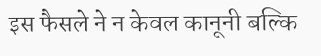इस फैसले ने न केवल कानूनी बल्कि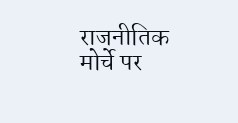राजनीतिक मोर्चे पर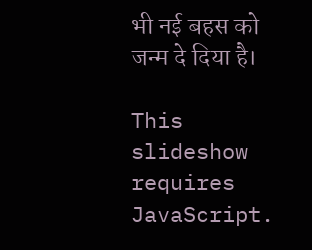भी नई बहस को जन्म दे दिया है।

This slideshow requires JavaScript.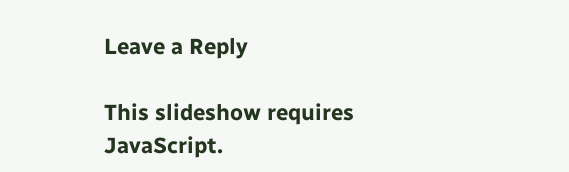Leave a Reply

This slideshow requires JavaScript.